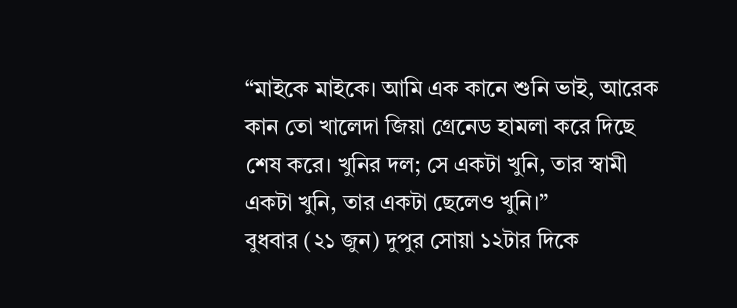“মাইকে মাইকে। আমি এক কানে শুনি ভাই, আরেক কান তো খালেদা জিয়া গ্রেনেড হামলা করে দিছে শেষ করে। খুনির দল; সে একটা খুনি, তার স্বামী একটা খুনি, তার একটা ছেলেও খুনি।”
বুধবার (২১ জুন) দুপুর সোয়া ১২টার দিকে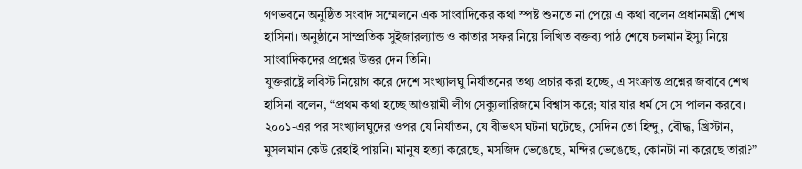গণভবনে অনুষ্ঠিত সংবাদ সম্মেলনে এক সাংবাদিকের কথা স্পষ্ট শুনতে না পেয়ে এ কথা বলেন প্রধানমন্ত্রী শেখ হাসিনা। অনুষ্ঠানে সাম্প্রতিক সুইজারল্যান্ড ও কাতার সফর নিয়ে লিখিত বক্তব্য পাঠ শেষে চলমান ইস্যু নিয়ে সাংবাদিকদের প্রশ্নের উত্তর দেন তিনি।
যুক্তরাষ্ট্রে লবিস্ট নিয়োগ করে দেশে সংখ্যালঘু নির্যাতনের তথ্য প্রচার করা হচ্ছে, এ সংক্রান্ত প্রশ্নের জবাবে শেখ হাসিনা বলেন, “প্রথম কথা হচ্ছে আওয়ামী লীগ সেক্যুলারিজমে বিশ্বাস করে; যার যার ধর্ম সে সে পালন করবে। ২০০১-এর পর সংখ্যালঘুদের ওপর যে নির্যাতন, যে বীভৎস ঘটনা ঘটেছে, সেদিন তো হিন্দু, বৌদ্ধ, খ্রিস্টান, মুসলমান কেউ রেহাই পায়নি। মানুষ হত্যা করেছে, মসজিদ ভেঙেছে, মন্দির ভেঙেছে, কোনটা না করেছে তারা?”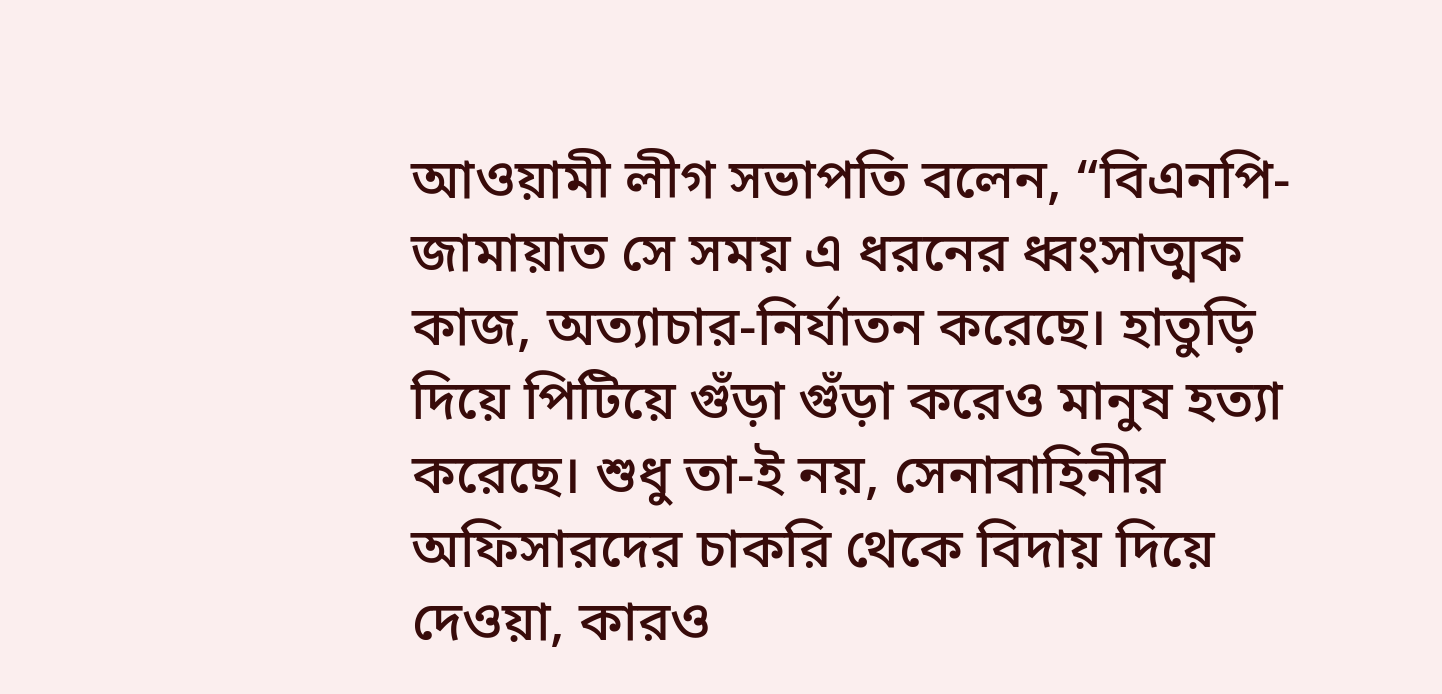আওয়ামী লীগ সভাপতি বলেন, “বিএনপি-জামায়াত সে সময় এ ধরনের ধ্বংসাত্মক কাজ, অত্যাচার-নির্যাতন করেছে। হাতুড়ি দিয়ে পিটিয়ে গুঁড়া গুঁড়া করেও মানুষ হত্যা করেছে। শুধু তা-ই নয়, সেনাবাহিনীর অফিসারদের চাকরি থেকে বিদায় দিয়ে দেওয়া, কারও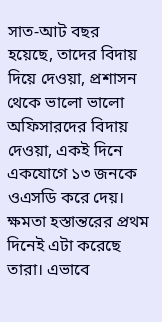সাত-আট বছর হয়েছে, তাদের বিদায় দিয়ে দেওয়া, প্রশাসন থেকে ভালো ভালো অফিসারদের বিদায় দেওয়া, একই দিনে একযোগে ১৩ জনকে ওএসডি করে দেয়। ক্ষমতা হস্তান্তরের প্রথম দিনেই এটা করেছে তারা। এভাবে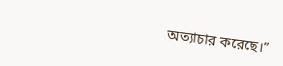অত্যাচার করেছে।”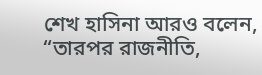শেখ হাসিনা আরও বলেন, “তারপর রাজনীতি,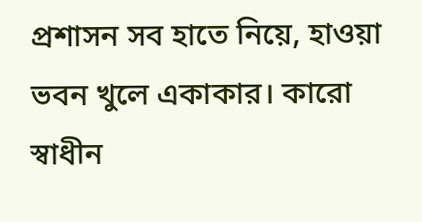প্রশাসন সব হাতে নিয়ে, হাওয়া ভবন খুলে একাকার। কারো স্বাধীন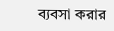ব্যবসা করার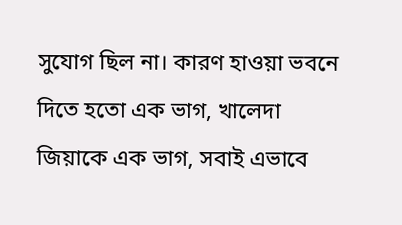সুযোগ ছিল না। কারণ হাওয়া ভবনে দিতে হতো এক ভাগ, খালেদা জিয়াকে এক ভাগ, সবাই এভাবে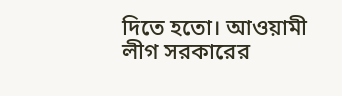দিতে হতো। আওয়ামী লীগ সরকারের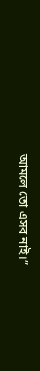আমলে তো এসব নাই।”